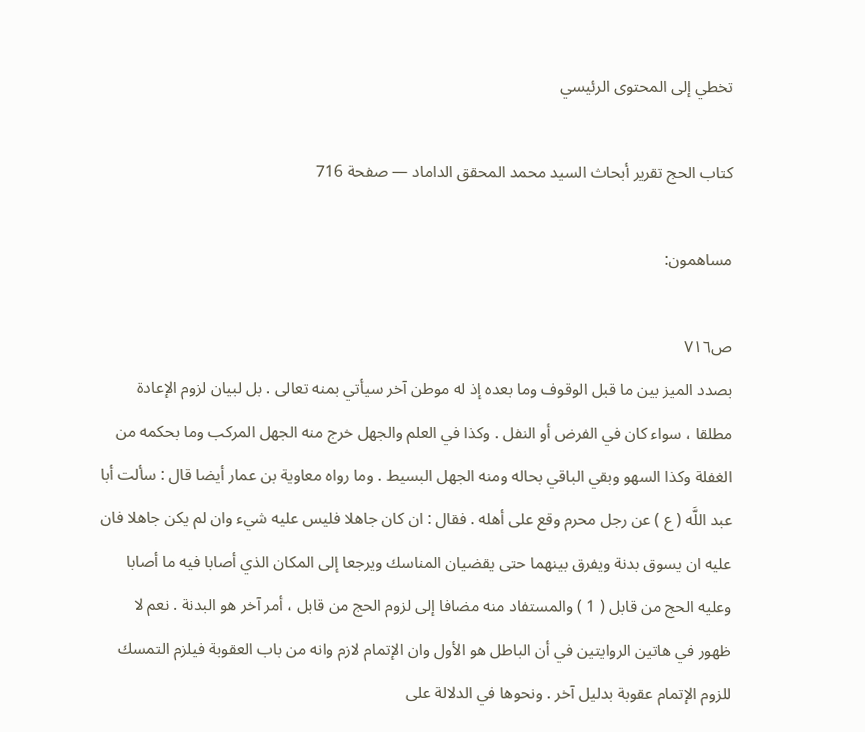تخطي إلى المحتوى الرئيسي

كتاب الحج تقرير أبحاث السيد محمد المحقق الداماد — صفحة 716

مساهمون:

ص٧١٦
بصدد الميز بين ما قبل الوقوف وما بعده إذ له موطن آخر سيأتي بمنه تعالى . بل لبيان لزوم الإعادة مطلقا ، سواء كان في الفرض أو النفل . وكذا في العلم والجهل خرج منه الجهل المركب وما بحكمه من الغفلة وكذا السهو وبقي الباقي بحاله ومنه الجهل البسيط . وما رواه معاوية بن عمار أيضا قال : سألت أبا عبد اللَّه ( ع ) عن رجل محرم وقع على أهله . فقال : ان كان جاهلا فليس عليه شيء وان لم يكن جاهلا فان عليه ان يسوق بدنة ويفرق بينهما حتى يقضيان المناسك ويرجعا إلى المكان الذي أصابا فيه ما أصابا وعليه الحج من قابل ( 1 ) والمستفاد منه مضافا إلى لزوم الحج من قابل ، أمر آخر هو البدنة . نعم لا ظهور في هاتين الروايتين في أن الباطل هو الأول وان الإتمام لازم وانه من باب العقوبة فيلزم التمسك للزوم الإتمام عقوبة بدليل آخر . ونحوها في الدلالة على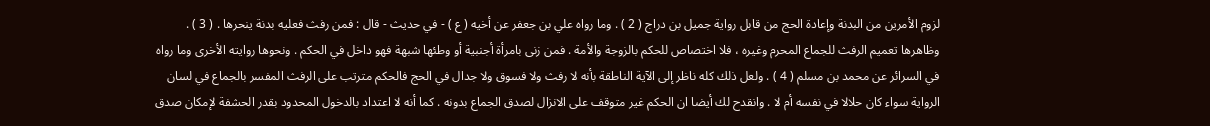لزوم الأمرين من البدنة وإعادة الحج من قابل رواية جميل بن دراج ( 2 ) . وما رواه علي بن جعفر عن أخيه ( ع ) - في حديث - قال : فمن رفث فعليه بدنة ينحرها . ( 3 ) . وظاهرها تعميم الرفث للجماع المحرم وغيره ، فلا اختصاص للحكم بالزوجة والأمة . فمن زنى بامرأة أجنبية أو وطئها شبهة فهو داخل في الحكم . ونحوها روايته الأخرى وما رواه في السرائر عن محمد بن مسلم ( 4 ) . ولعل ذلك كله ناظر إلى الآية الناطقة بأنه لا رفث ولا فسوق ولا جدال في الحج فالحكم مترتب على الرفث المفسر بالجماع في لسان الرواية سواء كان حلالا في نفسه أم لا . وانقدح لك أيضا ان الحكم غير متوقف على الانزال لصدق الجماع بدونه . كما أنه لا اعتداد بالدخول المحدود بقدر الحشفة لإمكان صدق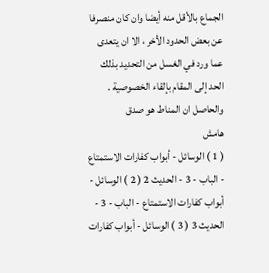الجماع بالأقل منه أيضا وان كان منصرفا عن بعض الحدود الأخر ، الا ان يتعدى عما ورد في الغسل من التحديد بذلك الحد إلى المقام بإلقاء الخصوصية . والحاصل ان المناط هو صدق
هامش
( 1 ) الوسائل - أبواب كفارات الاستمتاع - الباب - 3 - الحديث 2 ( 2 ) الوسائل - أبواب كفارات الاستمتاع - الباب - 3 - الحديث 3 ( 3 ) الوسائل - أبواب كفارات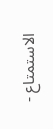الاستمتاع -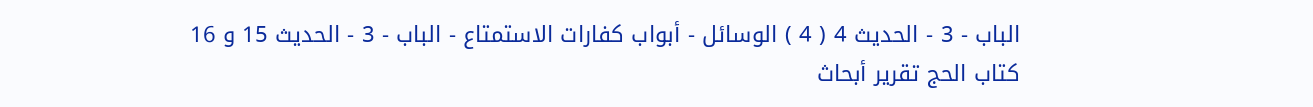الباب - 3 - الحديث 4 ( 4 ) الوسائل - أبواب كفارات الاستمتاع - الباب - 3 - الحديث 15 و 16
كتاب الحج تقرير أبحاث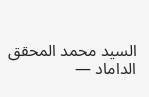السيد محمد المحقق الداماد —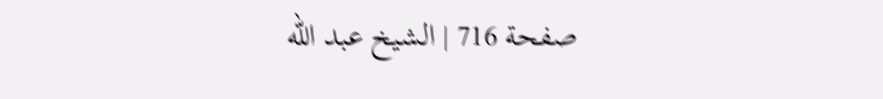صفحة 716 | الشيخ عبد الله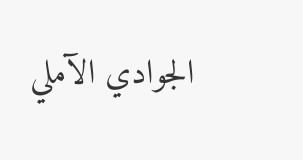الجوادي الآملي